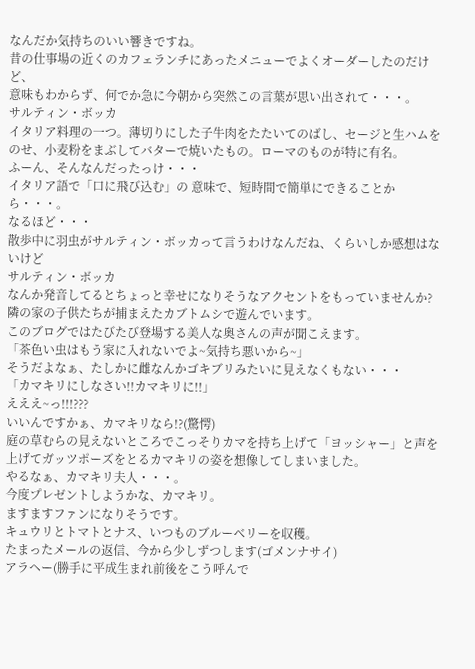なんだか気持ちのいい響きですね。
昔の仕事場の近くのカフェランチにあったメニューでよくオーダーしたのだけど、
意味もわからず、何でか急に今朝から突然この言葉が思い出されて・・・。
サルティン・ボッカ
イタリア料理の一つ。薄切りにした子牛肉をたたいてのばし、セージと生ハムをのせ、小麦粉をまぶしてバターで焼いたもの。ローマのものが特に有名。
ふーん、そんなんだったっけ・・・
イタリア語で「口に飛び込む」の 意味で、短時間で簡単にできることから・・・。
なるほど・・・
散歩中に羽虫がサルティン・ボッカって言うわけなんだね、くらいしか感想はないけど
サルティン・ボッカ
なんか発音してるとちょっと幸せになりそうなアクセントをもっていませんか?
隣の家の子供たちが捕まえたカブトムシで遊んでいます。
このブログではたびたび登場する美人な奥さんの声が聞こえます。
「茶色い虫はもう家に入れないでよ~気持ち悪いから~」
そうだよなぁ、たしかに雌なんかゴキブリみたいに見えなくもない・・・
「カマキリにしなさい!!カマキリに!!」
えええ~っ!!!???
いいんですかぁ、カマキリなら!?(驚愕)
庭の草むらの見えないところでこっそりカマを持ち上げて「ヨッシャー」と声を上げてガッツポーズをとるカマキリの姿を想像してしまいました。
やるなぁ、カマキリ夫人・・・。
今度プレゼントしようかな、カマキリ。
ますますファンになりそうです。
キュウリとトマトとナス、いつものブルーベリーを収穫。
たまったメールの返信、今から少しずつします(ゴメンナサイ)
アラヘー(勝手に平成生まれ前後をこう呼んで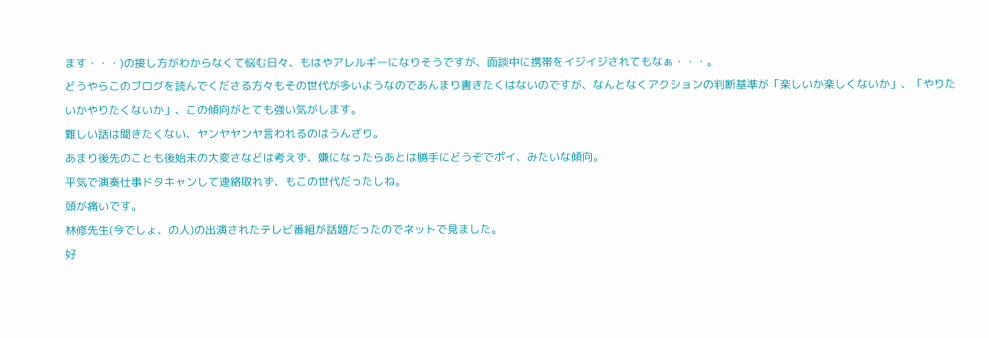ます・・・)の接し方がわからなくて悩む日々、もはやアレルギーになりそうですが、面談中に携帯をイジイジされてもなぁ・・・。
どうやらこのブログを読んでくださる方々もその世代が多いようなのであんまり書きたくはないのですが、なんとなくアクションの判断基準が「楽しいか楽しくないか」、「やりたいかやりたくないか」、この傾向がとても強い気がします。
難しい話は聞きたくない、ヤンヤヤンヤ言われるのはうんざり。
あまり後先のことも後始末の大変さなどは考えず、嫌になったらあとは勝手にどうぞでポイ、みたいな傾向。
平気で演奏仕事ドタキャンして連絡取れず、もこの世代だったしね。
頭が痛いです。
林修先生(今でしょ、の人)の出演されたテレビ番組が話題だったのでネットで見ました。
好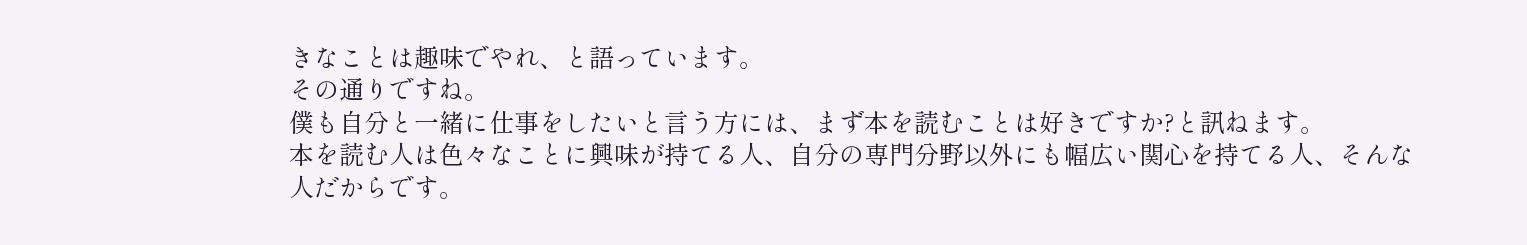きなことは趣味でやれ、と語っています。
その通りですね。
僕も自分と一緒に仕事をしたいと言う方には、まず本を読むことは好きですか?と訊ねます。
本を読む人は色々なことに興味が持てる人、自分の専門分野以外にも幅広い関心を持てる人、そんな人だからです。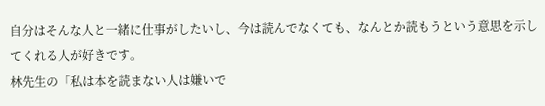自分はそんな人と一緒に仕事がしたいし、今は読んでなくても、なんとか読もうという意思を示してくれる人が好きです。
林先生の「私は本を読まない人は嫌いで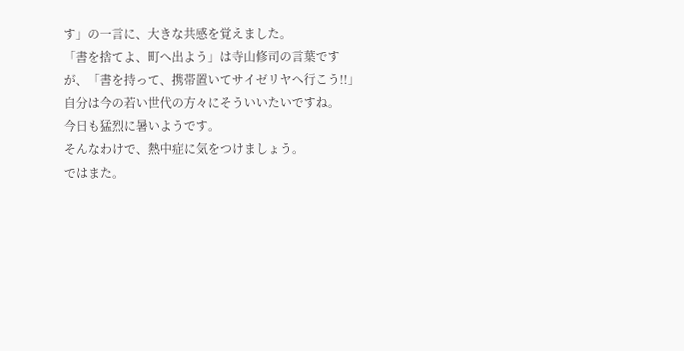す」の一言に、大きな共感を覚えました。
「書を捨てよ、町へ出よう」は寺山修司の言葉ですが、「書を持って、携帯置いてサイゼリヤへ行こう!!」
自分は今の若い世代の方々にそういいたいですね。
今日も猛烈に暑いようです。
そんなわけで、熱中症に気をつけましょう。
ではまた。